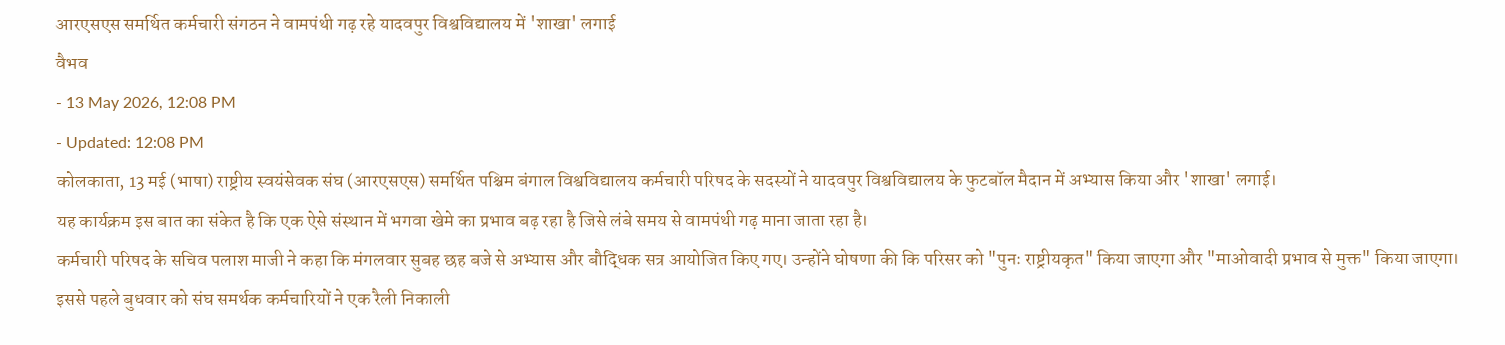आरएसएस समर्थित कर्मचारी संगठन ने वामपंथी गढ़ रहे यादवपुर विश्वविद्यालय में 'शाखा' लगाई
वैभव
- 13 May 2026, 12:08 PM
- Updated: 12:08 PM
कोलकाता, 13 मई (भाषा) राष्ट्रीय स्वयंसेवक संघ (आरएसएस) समर्थित पश्चिम बंगाल विश्वविद्यालय कर्मचारी परिषद के सदस्यों ने यादवपुर विश्वविद्यालय के फुटबॉल मैदान में अभ्यास किया और 'शाखा' लगाई।
यह कार्यक्रम इस बात का संकेत है कि एक ऐसे संस्थान में भगवा खेमे का प्रभाव बढ़ रहा है जिसे लंबे समय से वामपंथी गढ़ माना जाता रहा है।
कर्मचारी परिषद के सचिव पलाश माजी ने कहा कि मंगलवार सुबह छह बजे से अभ्यास और बौद्धिक सत्र आयोजित किए गए। उन्होंने घोषणा की कि परिसर को "पुनः राष्ट्रीयकृत" किया जाएगा और "माओवादी प्रभाव से मुक्त" किया जाएगा।
इससे पहले बुधवार को संघ समर्थक कर्मचारियों ने एक रैली निकाली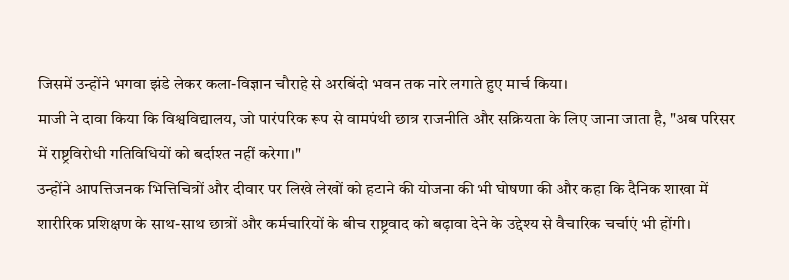जिसमें उन्होंने भगवा झंडे लेकर कला-विज्ञान चौराहे से अरबिंदो भवन तक नारे लगाते हुए मार्च किया।
माजी ने दावा किया कि विश्वविद्यालय, जो पारंपरिक रूप से वामपंथी छात्र राजनीति और सक्रियता के लिए जाना जाता है, "अब परिसर में राष्ट्रविरोधी गतिविधियों को बर्दाश्त नहीं करेगा।"
उन्होंने आपत्तिजनक भित्तिचित्रों और दीवार पर लिखे लेखों को हटाने की योजना की भी घोषणा की और कहा कि दैनिक शाखा में शारीरिक प्रशिक्षण के साथ-साथ छात्रों और कर्मचारियों के बीच राष्ट्रवाद को बढ़ावा देने के उद्देश्य से वैचारिक चर्चाएं भी होंगी।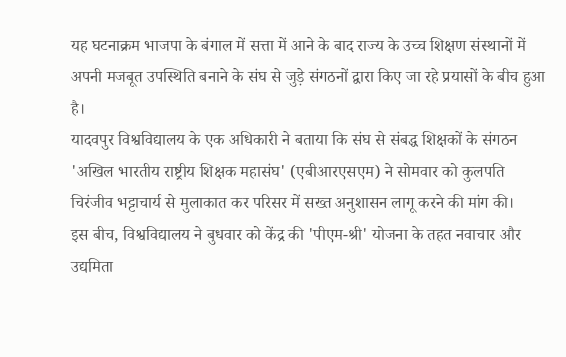यह घटनाक्रम भाजपा के बंगाल में सत्ता में आने के बाद राज्य के उच्च शिक्षण संस्थानों में अपनी मजबूत उपस्थिति बनाने के संघ से जुड़े संगठनों द्वारा किए जा रहे प्रयासों के बीच हुआ है।
यादवपुर विश्वविद्यालय के एक अधिकारी ने बताया कि संघ से संबद्ध शिक्षकों के संगठन 'अखिल भारतीय राष्ट्रीय शिक्षक महासंघ' (एबीआरएसएम) ने सोमवार को कुलपति चिरंजीव भट्टाचार्य से मुलाकात कर परिसर में सख्त अनुशासन लागू करने की मांग की।
इस बीच, विश्वविद्यालय ने बुधवार को केंद्र की 'पीएम-श्री' योजना के तहत नवाचार और उद्यमिता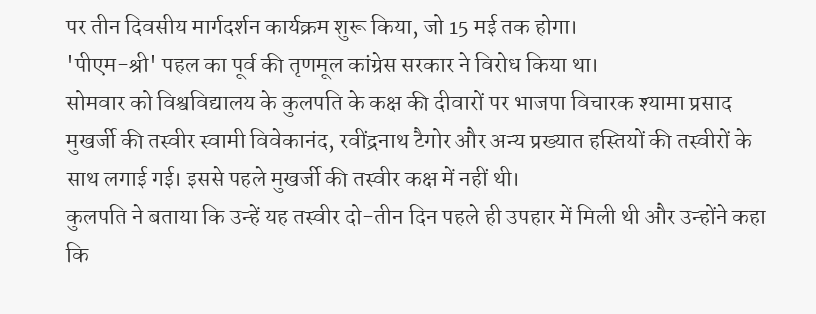पर तीन दिवसीय मार्गदर्शन कार्यक्रम शुरू किया, जो 15 मई तक होगा।
'पीएम-श्री' पहल का पूर्व की तृणमूल कांग्रेस सरकार ने विरोध किया था।
सोमवार को विश्वविद्यालय के कुलपति के कक्ष की दीवारों पर भाजपा विचारक श्यामा प्रसाद मुखर्जी की तस्वीर स्वामी विवेकानंद, रवींद्रनाथ टैगोर और अन्य प्रख्यात हस्तियों की तस्वीरों के साथ लगाई गई। इससे पहले मुखर्जी की तस्वीर कक्ष में नहीं थी।
कुलपति ने बताया कि उन्हें यह तस्वीर दो-तीन दिन पहले ही उपहार में मिली थी और उन्होंने कहा कि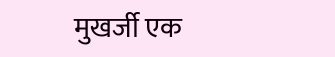मुखर्जी एक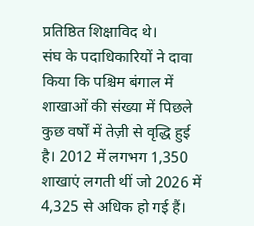प्रतिष्ठित शिक्षाविद थे।
संघ के पदाधिकारियों ने दावा किया कि पश्चिम बंगाल में शाखाओं की संख्या में पिछले कुछ वर्षों में तेज़ी से वृद्धि हुई है। 2012 में लगभग 1,350 शाखाएं लगती थीं जो 2026 में 4,325 से अधिक हो गई हैं।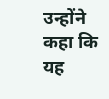उन्होंने कहा कि यह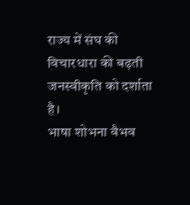राज्य में संघ की विचारधारा की बढ़ती जनस्वीकृति को दर्शाता है।
भाषा शोभना वैभव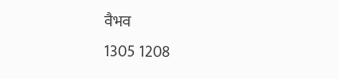वैभव
1305 1208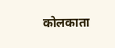कोलकाता